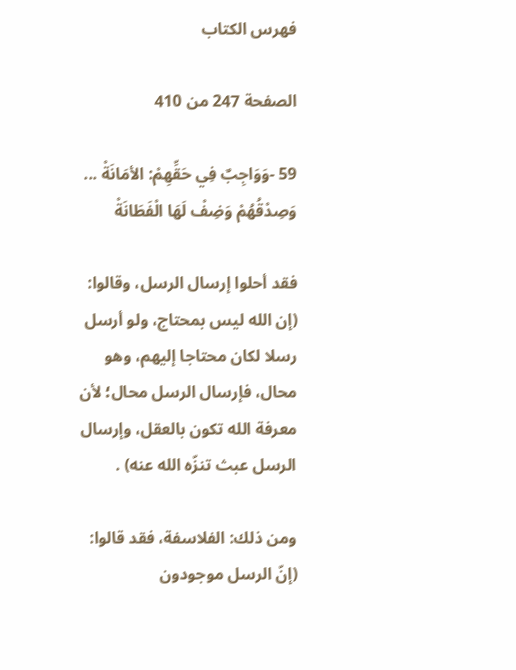فهرس الكتاب

الصفحة 247 من 410

59 -وَوَاجِبٌ فِي حَقِّهِمْ: الأمَانَةْ ... وَصِدْقُهُمْ وَضِفْ لَهَا الْفَطَانَةْ

فقد أحلوا إرسال الرسل، وقالوا: (إن الله ليس بمحتاج، ولو أرسل رسلا لكان محتاجا إليهم، وهو محال، فإرسال الرسل محال؛ لأن معرفة الله تكون بالعقل، وإرسال الرسل عبث تنزّه الله عنه) .

ومن ذلك: الفلاسفة، فقد قالوا: (إنّ الرسل موجودون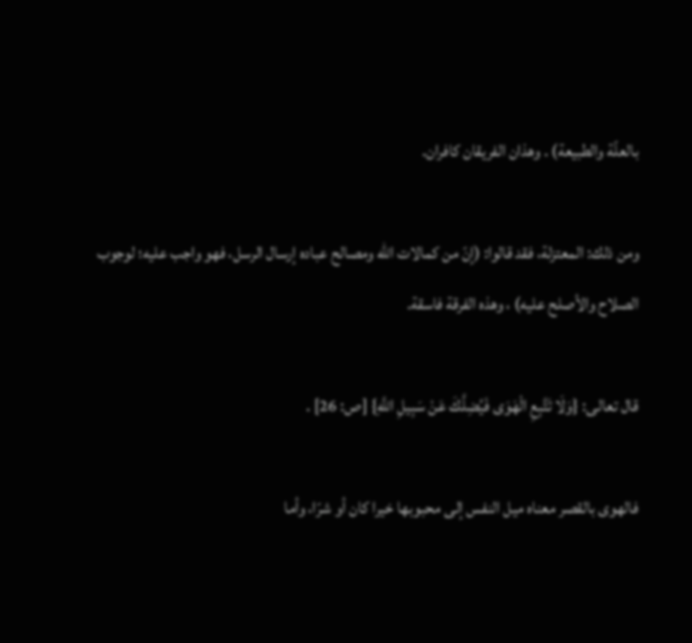بالعلّة والطبيعة) . وهذان الفريقان كافران.

ومن ذلك: المعتزلة، فقد قالوا: (إنّ من كمالات الله ومصالح عباده إرسال الرسل، فهو واجب عليه؛ لوجوب الصلاح والأصلح عليه) ، وهذه الفرقة فاسقة.

قال تعالى: {وَلَا تَتَّبِعِ الْهَوَى فَيُضِلَّكَ عَنْ سَبِيلِ اللَّهِ} [ص: 26] .

فالهوى بالقصر معناه ميل النفس إلى محبوبها خيرا كان أو شرّا، وأما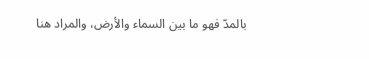بالمدّ فهو ما بين السماء والأرض، والمراد هنا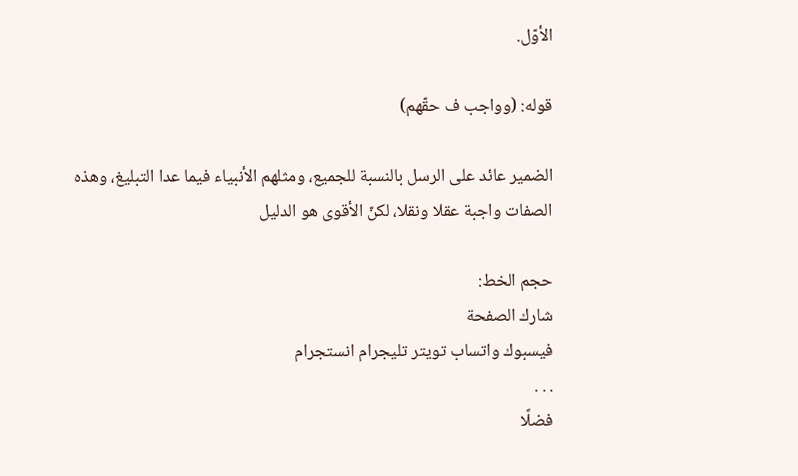الأوّل.

قوله: (وواجب ف حقّهم)

الضمير عائد على الرسل بالنسبة للجميع، ومثلهم الأنبياء فيما عدا التبليغ، وهذه الصفات واجبة عقلا ونقلا، لكنّ الأقوى هو الدليل

حجم الخط:
شارك الصفحة
فيسبوك واتساب تويتر تليجرام انستجرام
. . .
فضلًا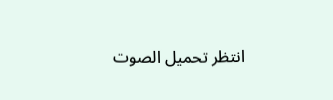انتظر تحميل الصوت